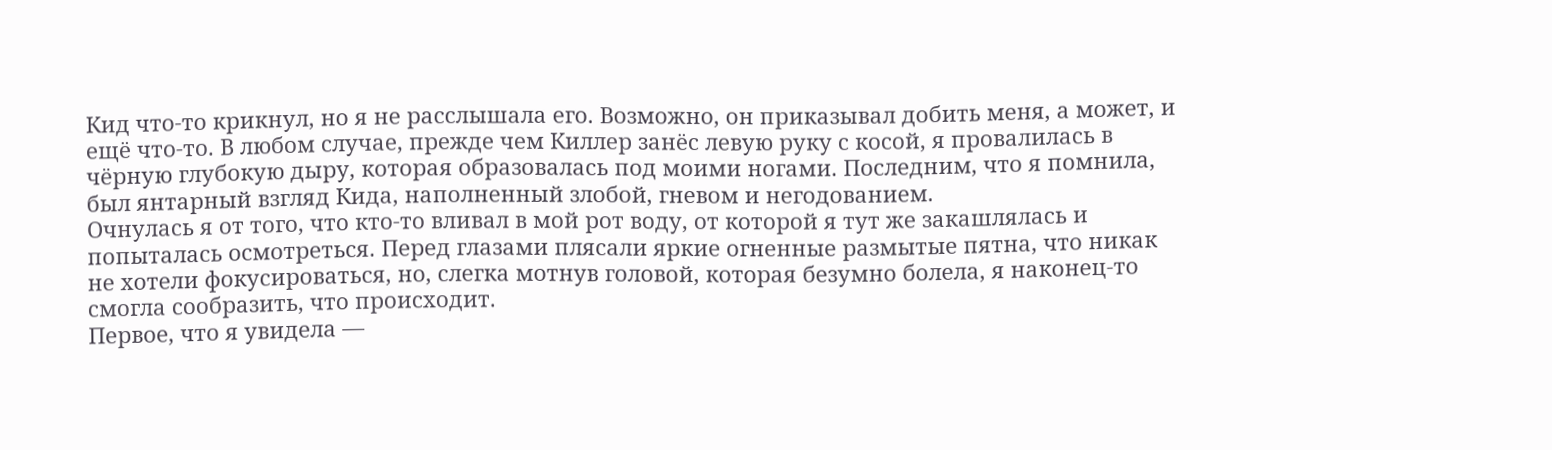Кид что-то крикнул, но я не расслышала его. Возможно, он приказывал добить меня, а может, и ещё что-то. В любом случае, прежде чем Киллер занёс левую руку с косой, я провалилась в чёрную глубокую дыру, которая образовалась под моими ногами. Последним, что я помнила, был янтарный взгляд Кида, наполненный злобой, гневом и негодованием.
Очнулась я от того, что кто-то вливал в мой рот воду, от которой я тут же закашлялась и попыталась осмотреться. Перед глазами плясали яркие огненные размытые пятна, что никак не хотели фокусироваться, но, слегка мотнув головой, которая безумно болела, я наконец-то смогла сообразить, что происходит.
Первое, что я увидела —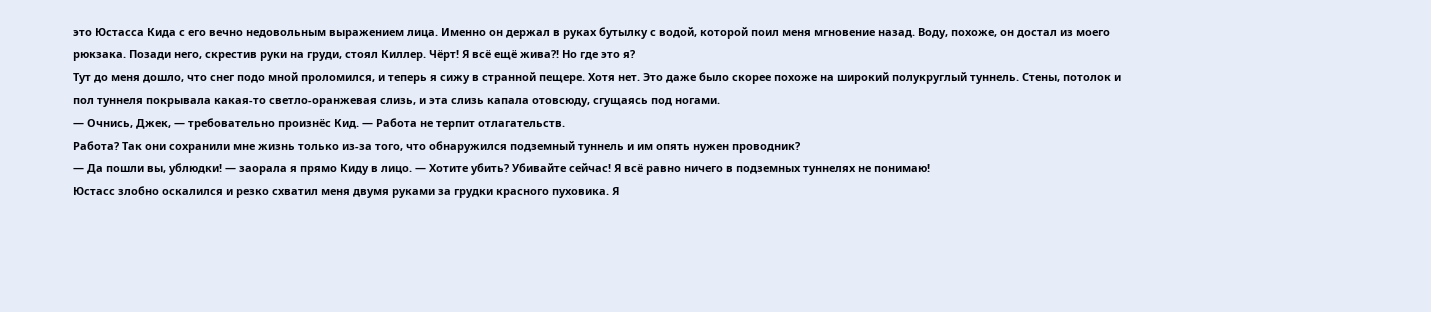это Юстасса Кида с его вечно недовольным выражением лица. Именно он держал в руках бутылку с водой, которой поил меня мгновение назад. Воду, похоже, он достал из моего рюкзака. Позади него, скрестив руки на груди, стоял Киллер. Чёрт! Я всё ещё жива?! Но где это я?
Тут до меня дошло, что снег подо мной проломился, и теперь я сижу в странной пещере. Хотя нет. Это даже было скорее похоже на широкий полукруглый туннель. Стены, потолок и пол туннеля покрывала какая-то светло-оранжевая слизь, и эта слизь капала отовсюду, сгущаясь под ногами.
— Очнись, Джек, — требовательно произнёс Кид. — Работа не терпит отлагательств.
Работа? Так они сохранили мне жизнь только из-за того, что обнаружился подземный туннель и им опять нужен проводник?
— Да пошли вы, ублюдки! — заорала я прямо Киду в лицо. — Хотите убить? Убивайте сейчас! Я всё равно ничего в подземных туннелях не понимаю!
Юстасс злобно оскалился и резко схватил меня двумя руками за грудки красного пуховика. Я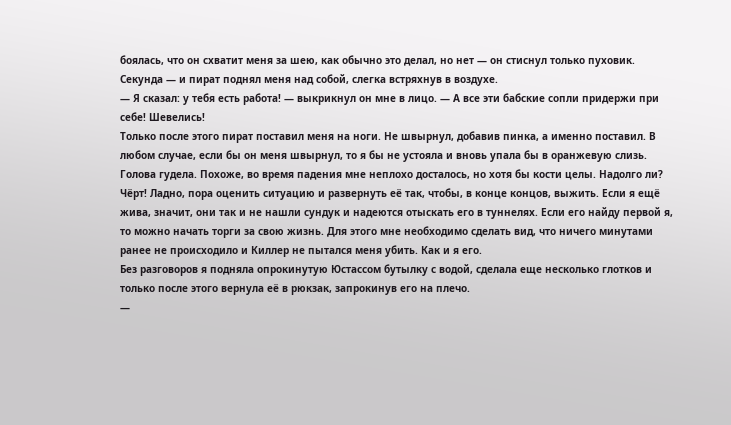боялась, что он схватит меня за шею, как обычно это делал, но нет — он стиснул только пуховик. Секунда — и пират поднял меня над собой, слегка встряхнув в воздухе.
— Я сказал: у тебя есть работа! — выкрикнул он мне в лицо. — А все эти бабские сопли придержи при себе! Шевелись!
Только после этого пират поставил меня на ноги. Не швырнул, добавив пинка, а именно поставил. В любом случае, если бы он меня швырнул, то я бы не устояла и вновь упала бы в оранжевую слизь. Голова гудела. Похоже, во время падения мне неплохо досталось, но хотя бы кости целы. Надолго ли?
Чёрт! Ладно, пора оценить ситуацию и развернуть её так, чтобы, в конце концов, выжить. Если я ещё жива, значит, они так и не нашли сундук и надеются отыскать его в туннелях. Если его найду первой я, то можно начать торги за свою жизнь. Для этого мне необходимо сделать вид, что ничего минутами ранее не происходило и Киллер не пытался меня убить. Как и я его.
Без разговоров я подняла опрокинутую Юстассом бутылку с водой, сделала еще несколько глотков и только после этого вернула её в рюкзак, запрокинув его на плечо.
—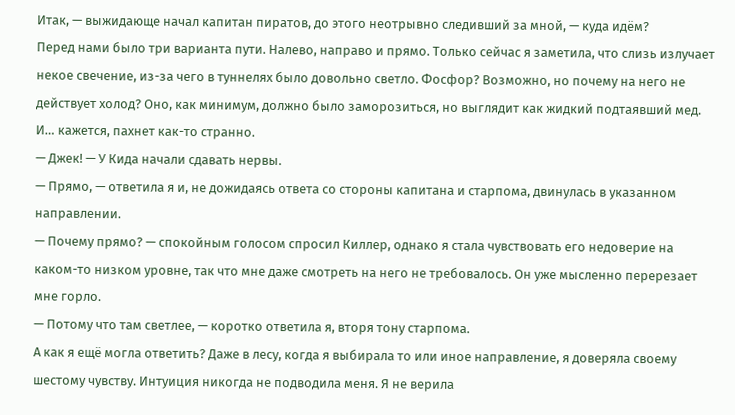Итак, — выжидающе начал капитан пиратов, до этого неотрывно следивший за мной, — куда идём?
Перед нами было три варианта пути. Налево, направо и прямо. Только сейчас я заметила, что слизь излучает некое свечение, из-за чего в туннелях было довольно светло. Фосфор? Возможно, но почему на него не действует холод? Оно, как минимум, должно было заморозиться, но выглядит как жидкий подтаявший мед. И… кажется, пахнет как-то странно.
— Джек! — У Кида начали сдавать нервы.
— Прямо, — ответила я и, не дожидаясь ответа со стороны капитана и старпома, двинулась в указанном направлении.
— Почему прямо? — спокойным голосом спросил Киллер, однако я стала чувствовать его недоверие на каком-то низком уровне, так что мне даже смотреть на него не требовалось. Он уже мысленно перерезает мне горло.
— Потому что там светлее, — коротко ответила я, вторя тону старпома.
А как я ещё могла ответить? Даже в лесу, когда я выбирала то или иное направление, я доверяла своему шестому чувству. Интуиция никогда не подводила меня. Я не верила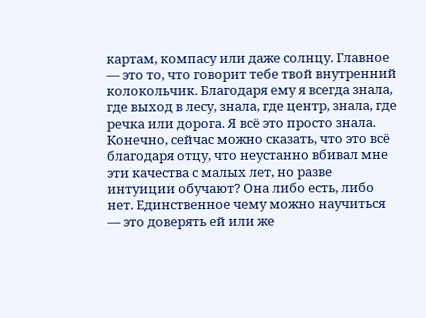картам, компасу или даже солнцу. Главное — это то, что говорит тебе твой внутренний колокольчик. Благодаря ему я всегда знала, где выход в лесу, знала, где центр, знала, где речка или дорога. Я всё это просто знала.
Конечно, сейчас можно сказать, что это всё благодаря отцу, что неустанно вбивал мне эти качества с малых лет, но разве интуиции обучают? Она либо есть, либо нет. Единственное чему можно научиться — это доверять ей или же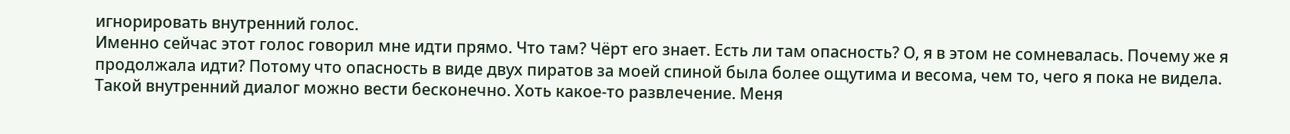игнорировать внутренний голос.
Именно сейчас этот голос говорил мне идти прямо. Что там? Чёрт его знает. Есть ли там опасность? О, я в этом не сомневалась. Почему же я продолжала идти? Потому что опасность в виде двух пиратов за моей спиной была более ощутима и весома, чем то, чего я пока не видела.
Такой внутренний диалог можно вести бесконечно. Хоть какое-то развлечение. Меня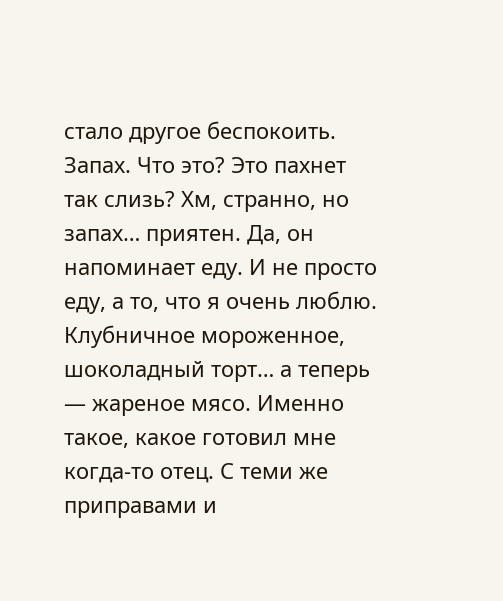стало другое беспокоить. Запах. Что это? Это пахнет так слизь? Хм, странно, но запах… приятен. Да, он напоминает еду. И не просто еду, а то, что я очень люблю. Клубничное мороженное, шоколадный торт… а теперь — жареное мясо. Именно такое, какое готовил мне когда-то отец. С теми же приправами и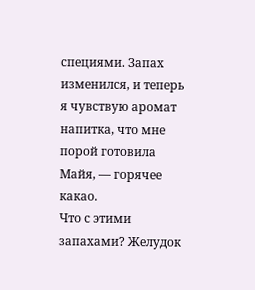специями. Запах изменился, и теперь я чувствую аромат напитка, что мне порой готовила Майя, — горячее какао.
Что с этими запахами? Желудок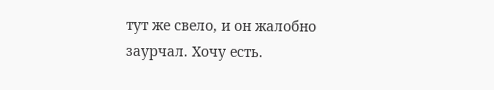тут же свело, и он жалобно заурчал. Хочу есть.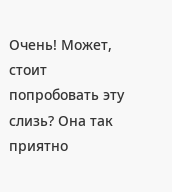Очень! Может, стоит попробовать эту слизь? Она так приятно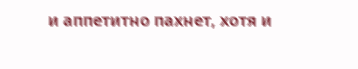и аппетитно пахнет, хотя и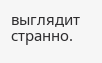выглядит странно.